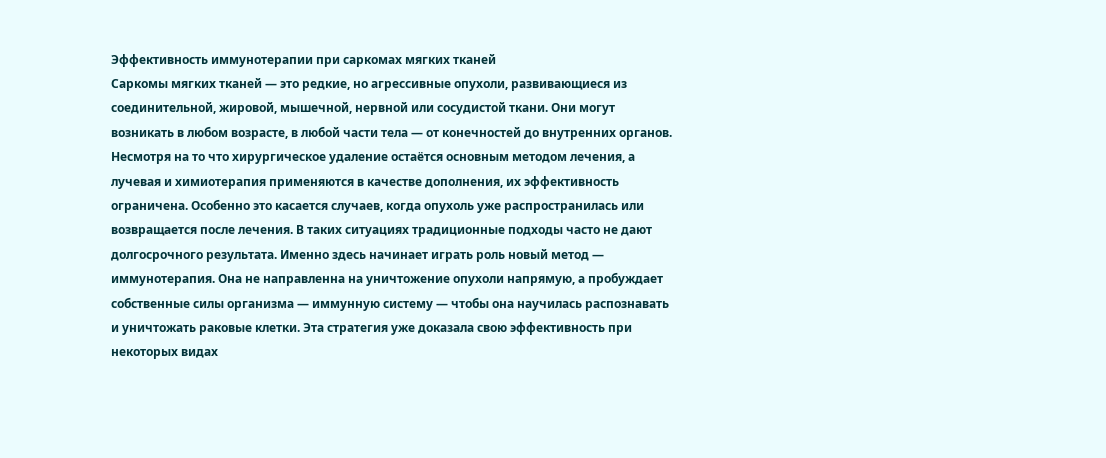Эффективность иммунотерапии при саркомах мягких тканей
Саркомы мягких тканей — это редкие, но агрессивные опухоли, развивающиеся из соединительной, жировой, мышечной, нервной или сосудистой ткани. Они могут возникать в любом возрасте, в любой части тела — от конечностей до внутренних органов. Несмотря на то что хирургическое удаление остаётся основным методом лечения, а лучевая и химиотерапия применяются в качестве дополнения, их эффективность ограничена. Особенно это касается случаев, когда опухоль уже распространилась или возвращается после лечения. В таких ситуациях традиционные подходы часто не дают долгосрочного результата. Именно здесь начинает играть роль новый метод — иммунотерапия. Она не направленна на уничтожение опухоли напрямую, а пробуждает собственные силы организма — иммунную систему — чтобы она научилась распознавать и уничтожать раковые клетки. Эта стратегия уже доказала свою эффективность при некоторых видах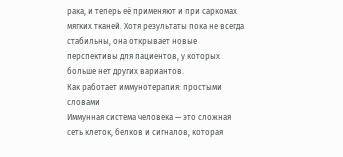рака, и теперь её применяют и при саркомах мягких тканей. Хотя результаты пока не всегда стабильны, она открывает новые перспективы для пациентов, у которых больше нет других вариантов.
Как работает иммунотерапия: простыми словами
Иммунная система человека — это сложная сеть клеток, белков и сигналов, которая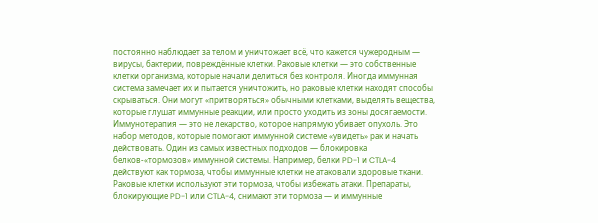постоянно наблюдает за телом и уничтожает всё, что кажется чужеродным — вирусы, бактерии, повреждённые клетки. Раковые клетки — это собственные клетки организма, которые начали делиться без контроля. Иногда иммунная система замечает их и пытается уничтожить, но раковые клетки находят способы скрываться. Они могут «притворяться» обычными клетками, выделять вещества, которые глушат иммунные реакции, или просто уходить из зоны досягаемости.
Иммунотерапия — это не лекарство, которое напрямую убивает опухоль. Это набор методов, которые помогают иммунной системе «увидеть» рак и начать действовать. Один из самых известных подходов — блокировка белков-«тормозов» иммунной системы. Например, белки PD-1 и CTLA-4 действуют как тормоза, чтобы иммунные клетки не атаковали здоровые ткани. Раковые клетки используют эти тормоза, чтобы избежать атаки. Препараты, блокирующие PD-1 или CTLA-4, снимают эти тормоза — и иммунные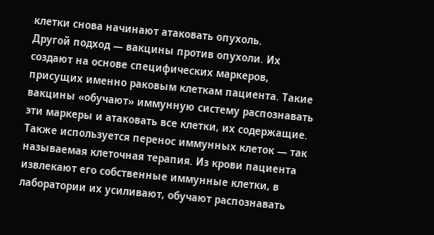клетки снова начинают атаковать опухоль.
Другой подход — вакцины против опухоли. Их создают на основе специфических маркеров, присущих именно раковым клеткам пациента. Такие вакцины «обучают» иммунную систему распознавать эти маркеры и атаковать все клетки, их содержащие. Также используется перенос иммунных клеток — так называемая клеточная терапия. Из крови пациента извлекают его собственные иммунные клетки, в лаборатории их усиливают, обучают распознавать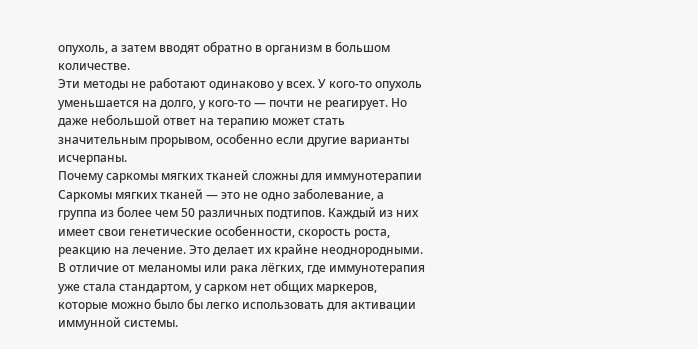опухоль, а затем вводят обратно в организм в большом количестве.
Эти методы не работают одинаково у всех. У кого-то опухоль уменьшается на долго, у кого-то — почти не реагирует. Но даже небольшой ответ на терапию может стать значительным прорывом, особенно если другие варианты исчерпаны.
Почему саркомы мягких тканей сложны для иммунотерапии
Саркомы мягких тканей — это не одно заболевание, а группа из более чем 50 различных подтипов. Каждый из них имеет свои генетические особенности, скорость роста, реакцию на лечение. Это делает их крайне неоднородными. В отличие от меланомы или рака лёгких, где иммунотерапия уже стала стандартом, у сарком нет общих маркеров, которые можно было бы легко использовать для активации иммунной системы.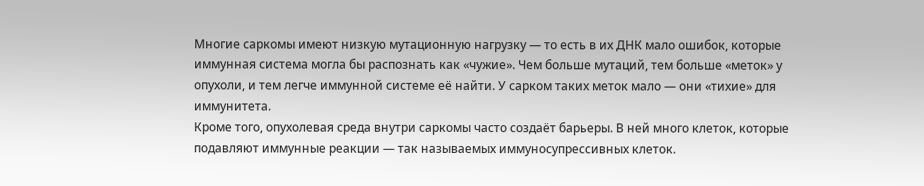Многие саркомы имеют низкую мутационную нагрузку — то есть в их ДНК мало ошибок, которые иммунная система могла бы распознать как «чужие». Чем больше мутаций, тем больше «меток» у опухоли, и тем легче иммунной системе её найти. У сарком таких меток мало — они «тихие» для иммунитета.
Кроме того, опухолевая среда внутри саркомы часто создаёт барьеры. В ней много клеток, которые подавляют иммунные реакции — так называемых иммуносупрессивных клеток.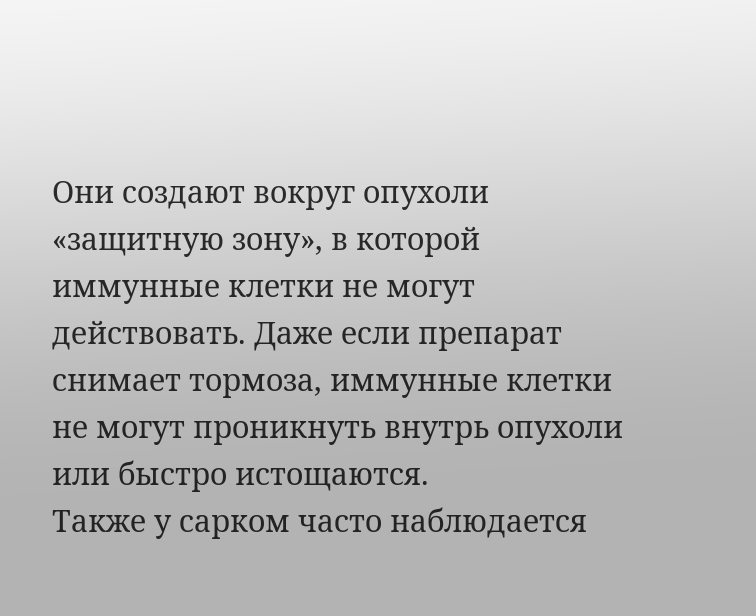Они создают вокруг опухоли «защитную зону», в которой иммунные клетки не могут действовать. Даже если препарат снимает тормоза, иммунные клетки не могут проникнуть внутрь опухоли или быстро истощаются.
Также у сарком часто наблюдается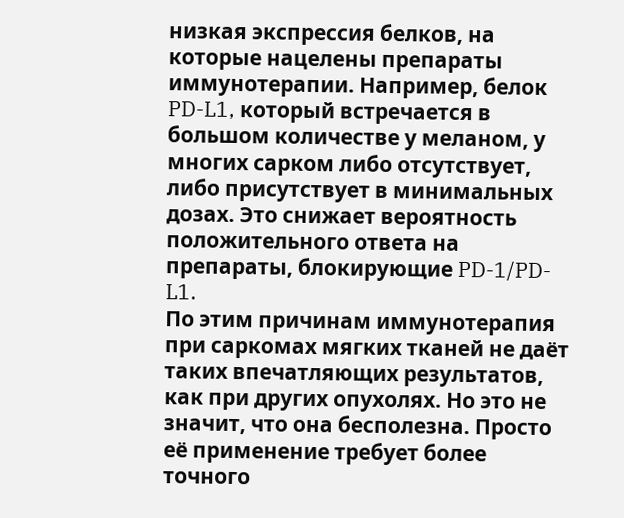низкая экспрессия белков, на которые нацелены препараты иммунотерапии. Например, белок PD-L1, который встречается в большом количестве у меланом, у многих сарком либо отсутствует, либо присутствует в минимальных дозах. Это снижает вероятность положительного ответа на препараты, блокирующие PD-1/PD-L1.
По этим причинам иммунотерапия при саркомах мягких тканей не даёт таких впечатляющих результатов, как при других опухолях. Но это не значит, что она бесполезна. Просто её применение требует более точного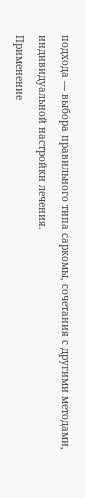подхода — выбора правильного типа саркомы, сочетания с другими методами, индивидуальной настройки лечения.
Применение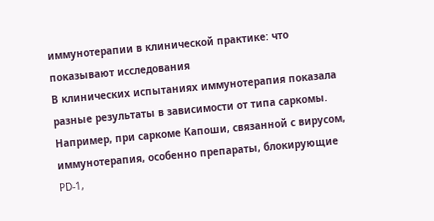иммунотерапии в клинической практике: что показывают исследования
В клинических испытаниях иммунотерапия показала разные результаты в зависимости от типа саркомы. Например, при саркоме Капоши, связанной с вирусом, иммунотерапия, особенно препараты, блокирующие PD-1,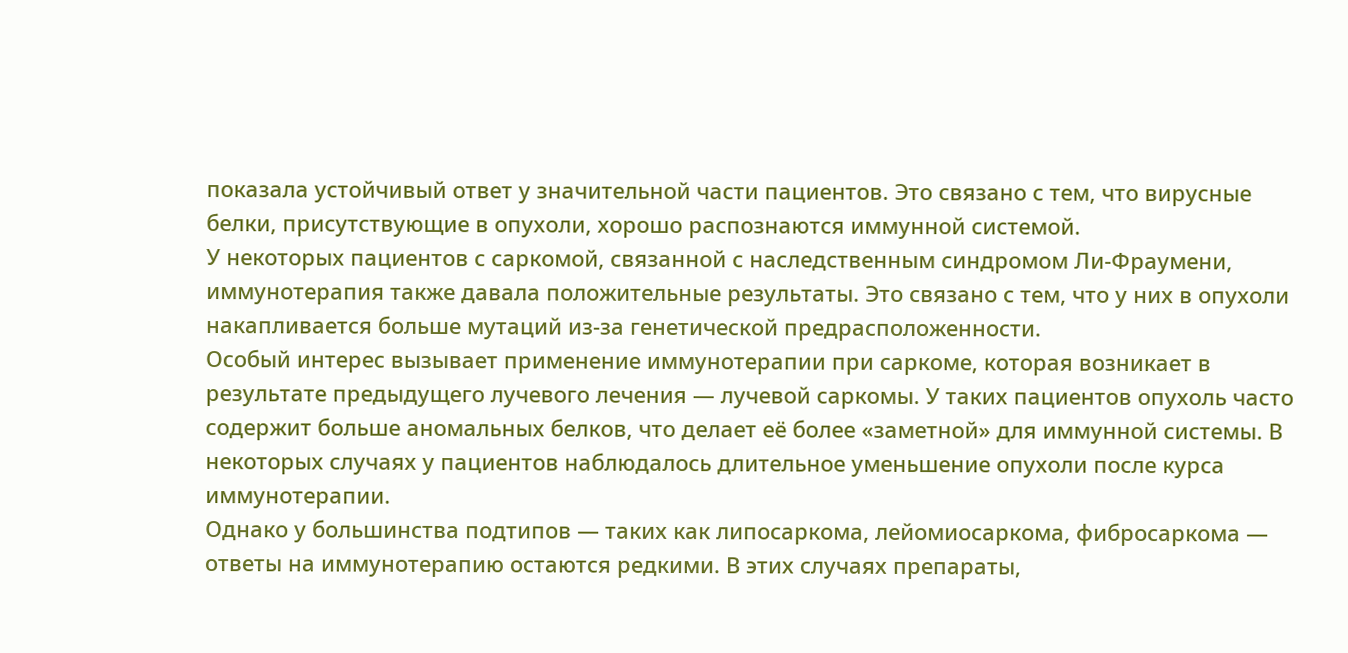показала устойчивый ответ у значительной части пациентов. Это связано с тем, что вирусные белки, присутствующие в опухоли, хорошо распознаются иммунной системой.
У некоторых пациентов с саркомой, связанной с наследственным синдромом Ли-Фраумени, иммунотерапия также давала положительные результаты. Это связано с тем, что у них в опухоли накапливается больше мутаций из-за генетической предрасположенности.
Особый интерес вызывает применение иммунотерапии при саркоме, которая возникает в результате предыдущего лучевого лечения — лучевой саркомы. У таких пациентов опухоль часто содержит больше аномальных белков, что делает её более «заметной» для иммунной системы. В некоторых случаях у пациентов наблюдалось длительное уменьшение опухоли после курса иммунотерапии.
Однако у большинства подтипов — таких как липосаркома, лейомиосаркома, фибросаркома — ответы на иммунотерапию остаются редкими. В этих случаях препараты,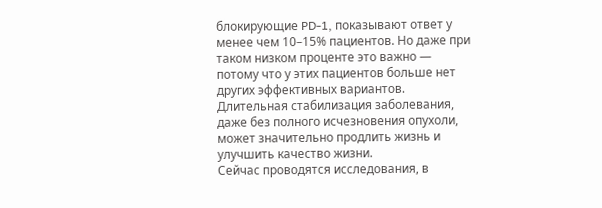блокирующие PD-1, показывают ответ у менее чем 10–15% пациентов. Но даже при таком низком проценте это важно — потому что у этих пациентов больше нет других эффективных вариантов. Длительная стабилизация заболевания, даже без полного исчезновения опухоли, может значительно продлить жизнь и улучшить качество жизни.
Сейчас проводятся исследования, в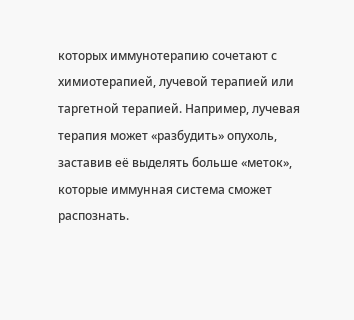которых иммунотерапию сочетают с химиотерапией, лучевой терапией или таргетной терапией. Например, лучевая терапия может «разбудить» опухоль, заставив её выделять больше «меток», которые иммунная система сможет распознать.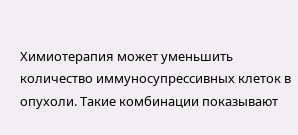Химиотерапия может уменьшить количество иммуносупрессивных клеток в опухоли. Такие комбинации показывают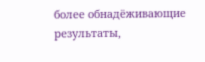более обнадёживающие результаты,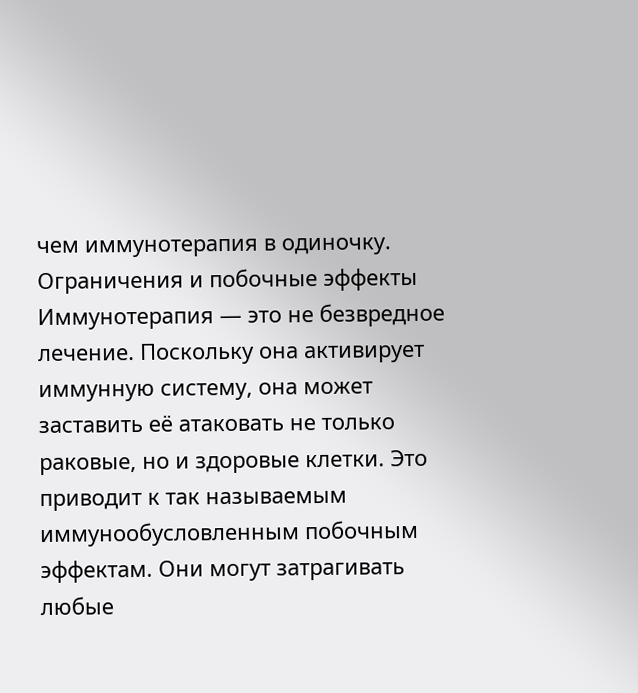чем иммунотерапия в одиночку.
Ограничения и побочные эффекты
Иммунотерапия — это не безвредное лечение. Поскольку она активирует иммунную систему, она может заставить её атаковать не только раковые, но и здоровые клетки. Это приводит к так называемым иммунообусловленным побочным эффектам. Они могут затрагивать любые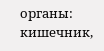органы: кишечник,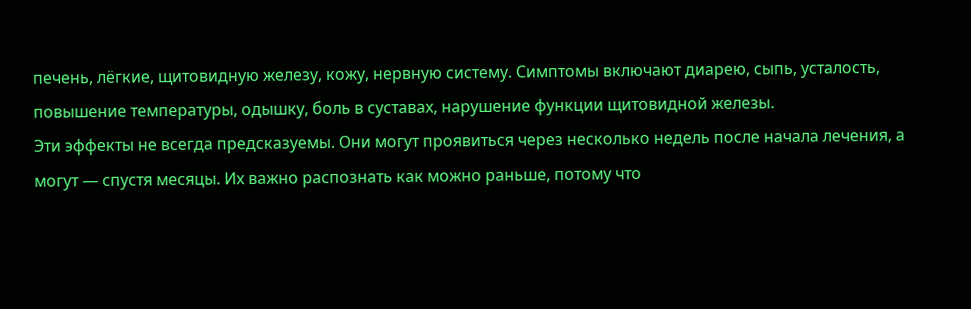печень, лёгкие, щитовидную железу, кожу, нервную систему. Симптомы включают диарею, сыпь, усталость, повышение температуры, одышку, боль в суставах, нарушение функции щитовидной железы.
Эти эффекты не всегда предсказуемы. Они могут проявиться через несколько недель после начала лечения, а могут — спустя месяцы. Их важно распознать как можно раньше, потому что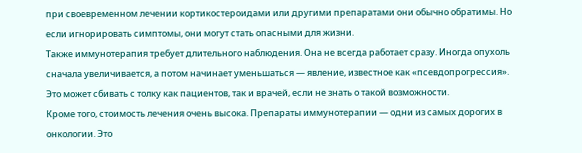при своевременном лечении кортикостероидами или другими препаратами они обычно обратимы. Но если игнорировать симптомы, они могут стать опасными для жизни.
Также иммунотерапия требует длительного наблюдения. Она не всегда работает сразу. Иногда опухоль сначала увеличивается, а потом начинает уменьшаться — явление, известное как «псевдопрогрессия». Это может сбивать с толку как пациентов, так и врачей, если не знать о такой возможности.
Кроме того, стоимость лечения очень высока. Препараты иммунотерапии — одни из самых дорогих в онкологии. Это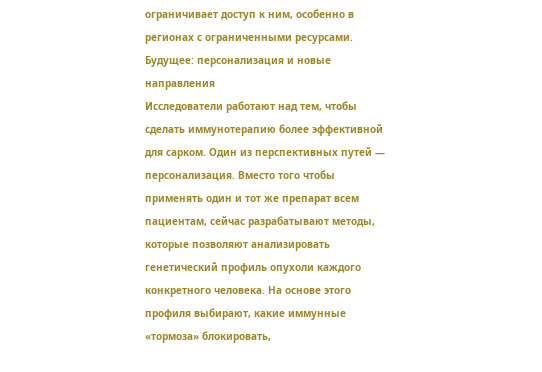ограничивает доступ к ним, особенно в регионах с ограниченными ресурсами.
Будущее: персонализация и новые направления
Исследователи работают над тем, чтобы сделать иммунотерапию более эффективной для сарком. Один из перспективных путей — персонализация. Вместо того чтобы применять один и тот же препарат всем пациентам, сейчас разрабатывают методы, которые позволяют анализировать генетический профиль опухоли каждого конкретного человека. На основе этого профиля выбирают, какие иммунные «тормоза» блокировать,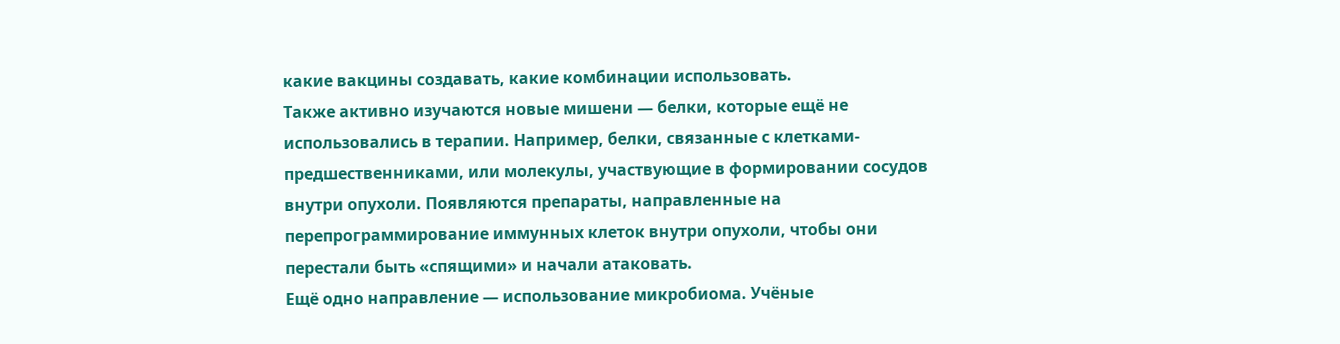какие вакцины создавать, какие комбинации использовать.
Также активно изучаются новые мишени — белки, которые ещё не использовались в терапии. Например, белки, связанные с клетками-предшественниками, или молекулы, участвующие в формировании сосудов внутри опухоли. Появляются препараты, направленные на перепрограммирование иммунных клеток внутри опухоли, чтобы они перестали быть «спящими» и начали атаковать.
Ещё одно направление — использование микробиома. Учёные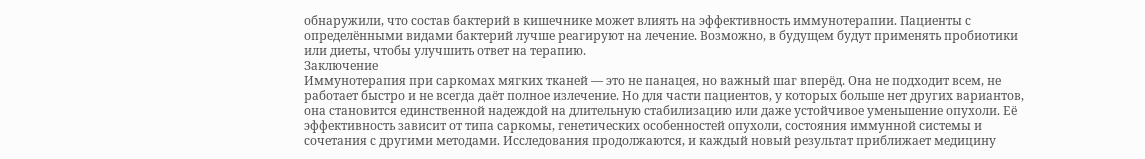обнаружили, что состав бактерий в кишечнике может влиять на эффективность иммунотерапии. Пациенты с определёнными видами бактерий лучше реагируют на лечение. Возможно, в будущем будут применять пробиотики или диеты, чтобы улучшить ответ на терапию.
Заключение
Иммунотерапия при саркомах мягких тканей — это не панацея, но важный шаг вперёд. Она не подходит всем, не работает быстро и не всегда даёт полное излечение. Но для части пациентов, у которых больше нет других вариантов, она становится единственной надеждой на длительную стабилизацию или даже устойчивое уменьшение опухоли. Её эффективность зависит от типа саркомы, генетических особенностей опухоли, состояния иммунной системы и сочетания с другими методами. Исследования продолжаются, и каждый новый результат приближает медицину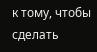к тому, чтобы сделать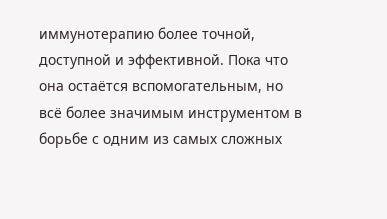иммунотерапию более точной, доступной и эффективной. Пока что она остаётся вспомогательным, но всё более значимым инструментом в борьбе с одним из самых сложных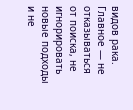видов рака. Главное — не отказываться от поиска, не игнорировать новые подходы и не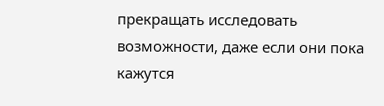прекращать исследовать возможности, даже если они пока кажутся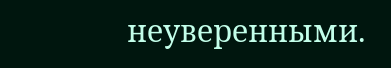неуверенными.